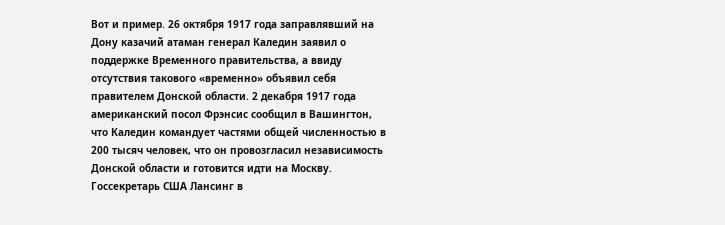Вот и пример. 26 октября 1917 года заправлявший на Дону казачий атаман генерал Каледин заявил о поддержке Временного правительства, а ввиду отсутствия такового «временно» объявил себя правителем Донской области. 2 декабря 1917 года американский посол Фрэнсис сообщил в Вашингтон, что Каледин командует частями общей численностью в 200 тысяч человек, что он провозгласил независимость Донской области и готовится идти на Москву. Госсекретарь США Лансинг в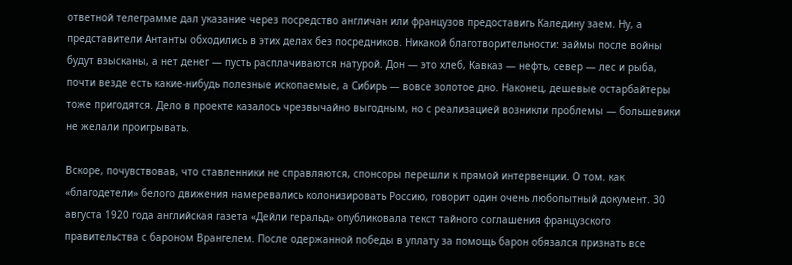ответной телеграмме дал указание через посредство англичан или французов предоставигь Каледину заем. Ну, а представители Антанты обходились в этих делах без посредников. Никакой благотворительности: займы после войны будут взысканы, а нет денег — пусть расплачиваются натурой. Дон — это хлеб, Кавказ — нефть, север — лес и рыба, почти везде есть какие-нибудь полезные ископаемые, а Сибирь — вовсе золотое дно. Наконец, дешевые остарбайтеры тоже пригодятся. Дело в проекте казалось чрезвычайно выгодным, но с реализацией возникли проблемы — большевики не желали проигрывать.

Вскоре, почувствовав, что ставленники не справляются, спонсоры перешли к прямой интервенции. О том. как «благодетели» белого движения намеревались колонизировать Россию, говорит один очень любопытный документ. 30 августа 1920 года английская газета «Дейли геральд» опубликовала текст тайного соглашения французского правительства с бароном Врангелем. После одержанной победы в уплату за помощь барон обязался признать все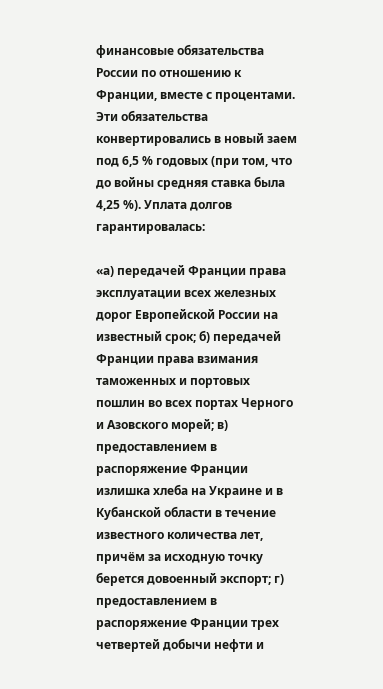финансовые обязательства России по отношению к Франции, вместе с процентами. Эти обязательства конвертировались в новый заем под 6,5 % годовых (при том, что до войны средняя ставка была 4,25 %). Уплата долгов гарантировалась:

«а) передачей Франции права эксплуатации всех железных дорог Европейской России на известный срок; б) передачей Франции права взимания таможенных и портовых пошлин во всех портах Черного и Азовского морей; в) предоставлением в распоряжение Франции излишка хлеба на Украине и в Кубанской области в течение известного количества лет, причём за исходную точку берется довоенный экспорт; г) предоставлением в распоряжение Франции трех четвертей добычи нефти и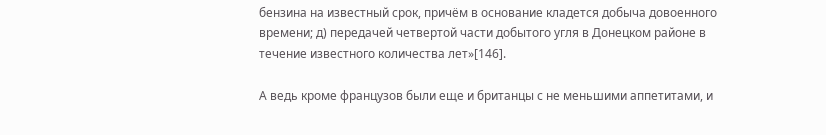бензина на известный срок, причём в основание кладется добыча довоенного времени; д) передачей четвертой части добытого угля в Донецком районе в течение известного количества лет»[146].

А ведь кроме французов были еще и британцы с не меньшими аппетитами, и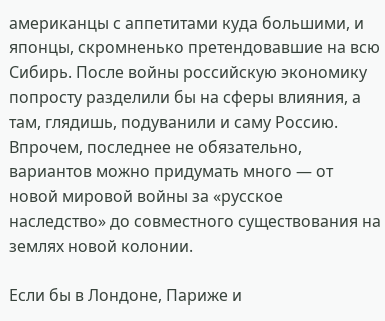американцы с аппетитами куда большими, и японцы, скромненько претендовавшие на всю Сибирь. После войны российскую экономику попросту разделили бы на сферы влияния, а там, глядишь, подуванили и саму Россию. Впрочем, последнее не обязательно, вариантов можно придумать много — от новой мировой войны за «русское наследство» до совместного существования на землях новой колонии.

Если бы в Лондоне, Париже и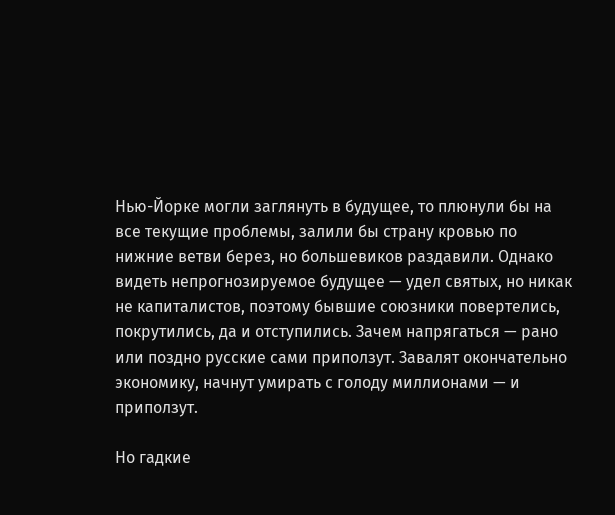Нью-Йорке могли заглянуть в будущее, то плюнули бы на все текущие проблемы, залили бы страну кровью по нижние ветви берез, но большевиков раздавили. Однако видеть непрогнозируемое будущее — удел святых, но никак не капиталистов, поэтому бывшие союзники повертелись, покрутились, да и отступились. Зачем напрягаться — рано или поздно русские сами приползут. Завалят окончательно экономику, начнут умирать с голоду миллионами — и приползут.

Но гадкие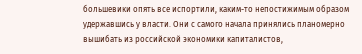большевики опять все испортили, каким-то непостижимым образом удержавшись у власти. Они с самого начала принялись планомерно вышибать из российской экономики капиталистов,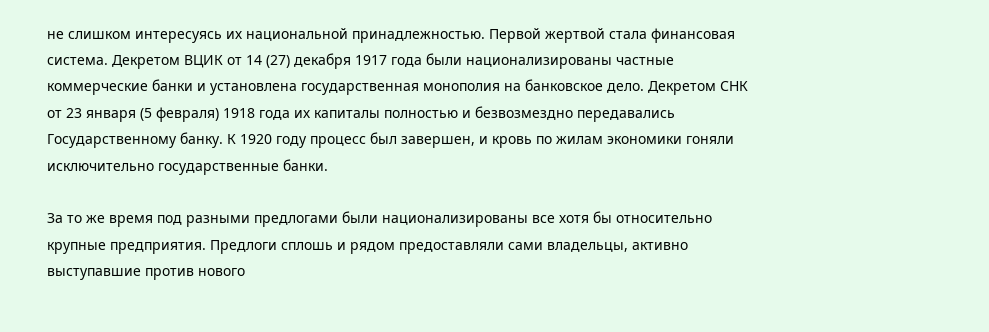не слишком интересуясь их национальной принадлежностью. Первой жертвой стала финансовая система. Декретом ВЦИК от 14 (27) декабря 1917 года были национализированы частные коммерческие банки и установлена государственная монополия на банковское дело. Декретом СНК от 23 января (5 февраля) 1918 года их капиталы полностью и безвозмездно передавались Государственному банку. К 1920 году процесс был завершен, и кровь по жилам экономики гоняли исключительно государственные банки.

За то же время под разными предлогами были национализированы все хотя бы относительно крупные предприятия. Предлоги сплошь и рядом предоставляли сами владельцы, активно выступавшие против нового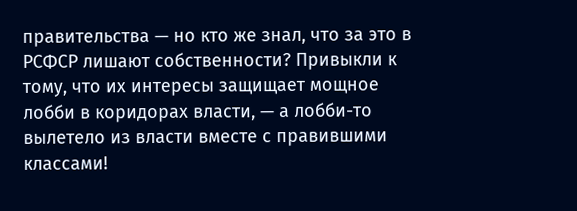правительства — но кто же знал, что за это в РСФСР лишают собственности? Привыкли к тому, что их интересы защищает мощное лобби в коридорах власти, — а лобби-то вылетело из власти вместе с правившими классами!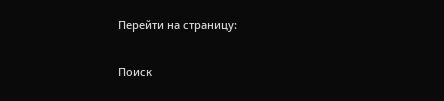Перейти на страницу:

Поиск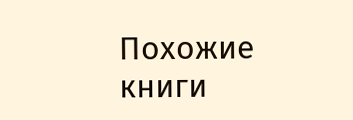Похожие книги